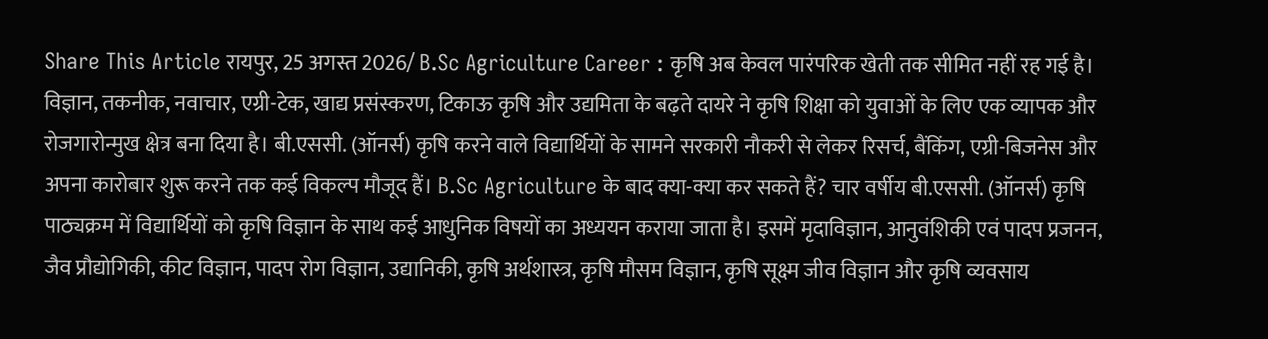Share This Article रायपुर, 25 अगस्त 2026/ B.Sc Agriculture Career : कृषि अब केवल पारंपरिक खेती तक सीमित नहीं रह गई है। विज्ञान, तकनीक, नवाचार, एग्री-टेक, खाद्य प्रसंस्करण, टिकाऊ कृषि और उद्यमिता के बढ़ते दायरे ने कृषि शिक्षा को युवाओं के लिए एक व्यापक और रोजगारोन्मुख क्षेत्र बना दिया है। बी.एससी. (ऑनर्स) कृषि करने वाले विद्यार्थियों के सामने सरकारी नौकरी से लेकर रिसर्च, बैंकिंग, एग्री-बिजनेस और अपना कारोबार शुरू करने तक कई विकल्प मौजूद हैं। B.Sc Agriculture के बाद क्या-क्या कर सकते हैं? चार वर्षीय बी.एससी. (ऑनर्स) कृषि पाठ्यक्रम में विद्यार्थियों को कृषि विज्ञान के साथ कई आधुनिक विषयों का अध्ययन कराया जाता है। इसमें मृदाविज्ञान, आनुवंशिकी एवं पादप प्रजनन, जैव प्रौद्योगिकी, कीट विज्ञान, पादप रोग विज्ञान, उद्यानिकी, कृषि अर्थशास्त्र, कृषि मौसम विज्ञान, कृषि सूक्ष्म जीव विज्ञान और कृषि व्यवसाय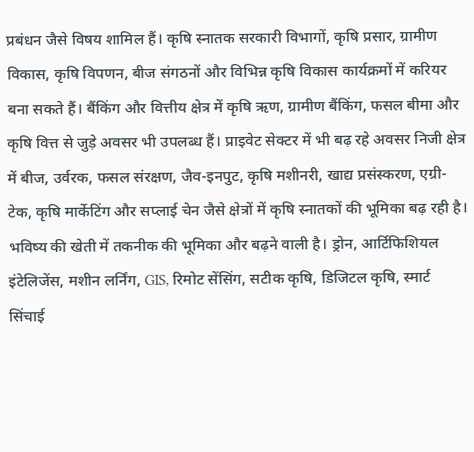प्रबंधन जैसे विषय शामिल हैं। कृषि स्नातक सरकारी विभागों, कृषि प्रसार, ग्रामीण विकास, कृषि विपणन, बीज संगठनों और विभिन्न कृषि विकास कार्यक्रमों में करियर बना सकते हैं। बैंकिंग और वित्तीय क्षेत्र में कृषि ऋण, ग्रामीण बैंकिंग, फसल बीमा और कृषि वित्त से जुड़े अवसर भी उपलब्ध हैं। प्राइवेट सेक्टर में भी बढ़ रहे अवसर निजी क्षेत्र में बीज, उर्वरक, फसल संरक्षण, जैव-इनपुट, कृषि मशीनरी, खाद्य प्रसंस्करण, एग्री-टेक, कृषि मार्केटिंग और सप्लाई चेन जैसे क्षेत्रों में कृषि स्नातकों की भूमिका बढ़ रही है। भविष्य की खेती में तकनीक की भूमिका और बढ़ने वाली है। ड्रोन, आर्टिफिशियल इंटेलिजेंस, मशीन लर्निंग, GIS, रिमोट सेंसिंग, सटीक कृषि, डिजिटल कृषि, स्मार्ट सिंचाई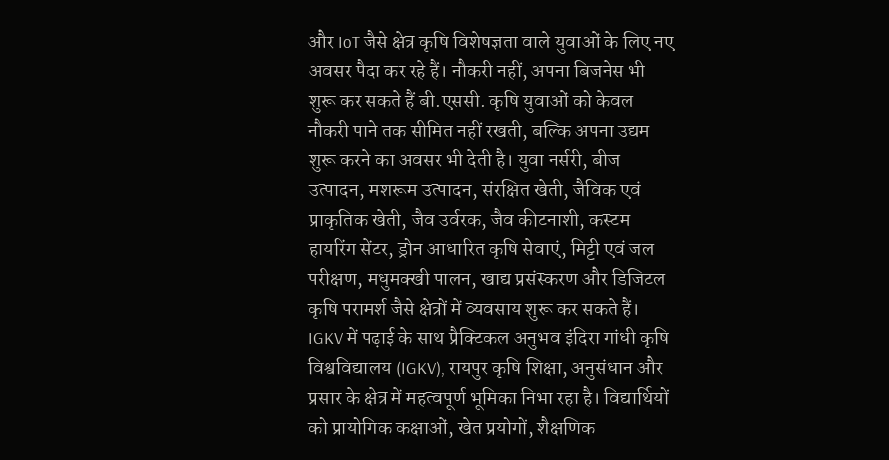और IoT जैसे क्षेत्र कृषि विशेषज्ञता वाले युवाओं के लिए नए अवसर पैदा कर रहे हैं। नौकरी नहीं, अपना बिजनेस भी शुरू कर सकते हैं बी.एससी. कृषि युवाओं को केवल नौकरी पाने तक सीमित नहीं रखती, बल्कि अपना उद्यम शुरू करने का अवसर भी देती है। युवा नर्सरी, बीज उत्पादन, मशरूम उत्पादन, संरक्षित खेती, जैविक एवं प्राकृतिक खेती, जैव उर्वरक, जैव कीटनाशी, कस्टम हायरिंग सेंटर, ड्रोन आधारित कृषि सेवाएं, मिट्टी एवं जल परीक्षण, मधुमक्खी पालन, खाद्य प्रसंस्करण और डिजिटल कृषि परामर्श जैसे क्षेत्रों में व्यवसाय शुरू कर सकते हैं। IGKV में पढ़ाई के साथ प्रैक्टिकल अनुभव इंदिरा गांधी कृषि विश्वविद्यालय (IGKV), रायपुर कृषि शिक्षा, अनुसंधान और प्रसार के क्षेत्र में महत्वपूर्ण भूमिका निभा रहा है। विद्यार्थियों को प्रायोगिक कक्षाओं, खेत प्रयोगों, शैक्षणिक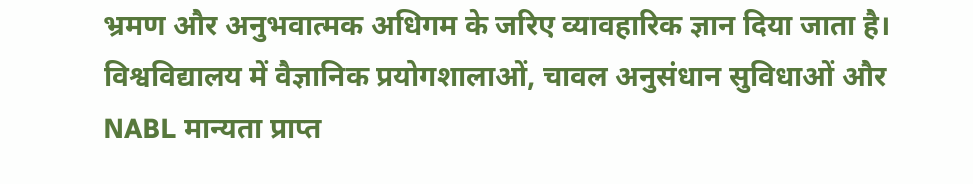भ्रमण और अनुभवात्मक अधिगम के जरिए व्यावहारिक ज्ञान दिया जाता है। विश्वविद्यालय में वैज्ञानिक प्रयोगशालाओं, चावल अनुसंधान सुविधाओं और NABL मान्यता प्राप्त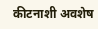कीटनाशी अवशेष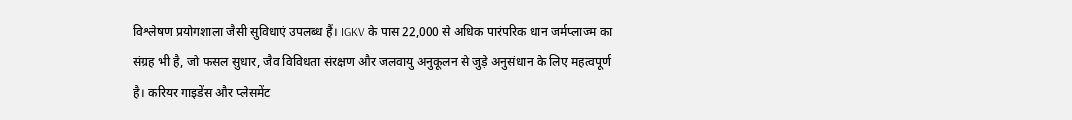विश्लेषण प्रयोगशाला जैसी सुविधाएं उपलब्ध हैं। IGKV के पास 22,000 से अधिक पारंपरिक धान जर्मप्लाज्म का संग्रह भी है, जो फसल सुधार, जैव विविधता संरक्षण और जलवायु अनुकूलन से जुड़े अनुसंधान के लिए महत्वपूर्ण है। करियर गाइडेंस और प्लेसमेंट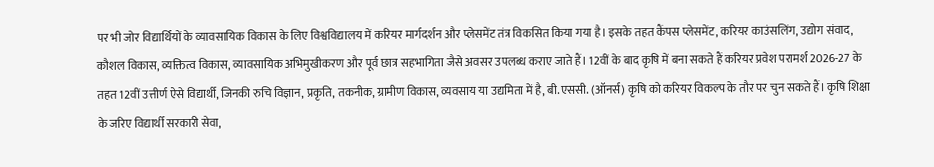पर भी जोर विद्यार्थियों के व्यावसायिक विकास के लिए विश्वविद्यालय में करियर मार्गदर्शन और प्लेसमेंट तंत्र विकसित किया गया है। इसके तहत कैंपस प्लेसमेंट, करियर काउंसलिंग, उद्योग संवाद, कौशल विकास, व्यक्तित्व विकास, व्यावसायिक अभिमुखीकरण और पूर्व छात्र सहभागिता जैसे अवसर उपलब्ध कराए जाते हैं। 12वीं के बाद कृषि में बना सकते हैं करियर प्रवेश परामर्श 2026-27 के तहत 12वीं उत्तीर्ण ऐसे विद्यार्थी, जिनकी रुचि विज्ञान, प्रकृति, तकनीक, ग्रामीण विकास, व्यवसाय या उद्यमिता में है, बी.एससी. (ऑनर्स) कृषि को करियर विकल्प के तौर पर चुन सकते हैं। कृषि शिक्षा के जरिए विद्यार्थी सरकारी सेवा,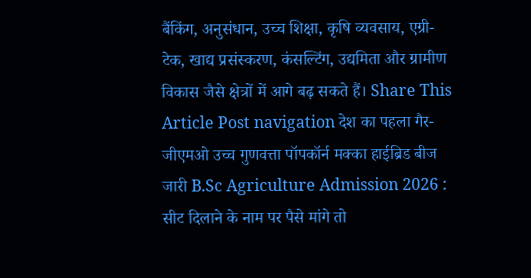बैंकिंग, अनुसंधान, उच्च शिक्षा, कृषि व्यवसाय, एग्री-टेक, खाद्य प्रसंस्करण, कंसल्टिंग, उद्यमिता और ग्रामीण विकास जैसे क्षेत्रों में आगे बढ़ सकते हैं। Share This Article Post navigation देश का पहला गैर-जीएमओ उच्च गुणवत्ता पॉपकॉर्न मक्का हाईब्रिड बीज जारी B.Sc Agriculture Admission 2026 : सीट दिलाने के नाम पर पैसे मांगे तो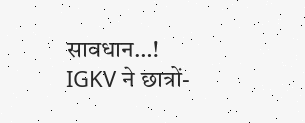सावधान…! IGKV ने छात्रों-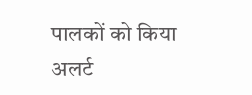पालकों को किया अलर्ट